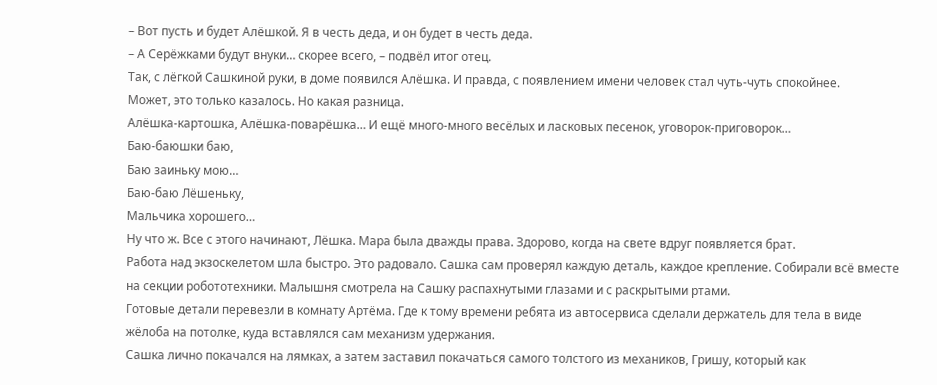– Вот пусть и будет Алёшкой. Я в честь деда, и он будет в честь деда.
– А Серёжками будут внуки… скорее всего, – подвёл итог отец.
Так, с лёгкой Сашкиной руки, в доме появился Алёшка. И правда, с появлением имени человек стал чуть-чуть спокойнее.
Может, это только казалось. Но какая разница.
Алёшка-картошка, Алёшка-поварёшка… И ещё много-много весёлых и ласковых песенок, уговорок-приговорок…
Баю-баюшки баю,
Баю заиньку мою…
Баю-баю Лёшеньку,
Мальчика хорошего…
Ну что ж. Все с этого начинают, Лёшка. Мара была дважды права. Здорово, когда на свете вдруг появляется брат.
Работа над экзоскелетом шла быстро. Это радовало. Сашка сам проверял каждую деталь, каждое крепление. Собирали всё вместе на секции робототехники. Малышня смотрела на Сашку распахнутыми глазами и с раскрытыми ртами.
Готовые детали перевезли в комнату Артёма. Где к тому времени ребята из автосервиса сделали держатель для тела в виде жёлоба на потолке, куда вставлялся сам механизм удержания.
Сашка лично покачался на лямках, а затем заставил покачаться самого толстого из механиков, Гришу, который как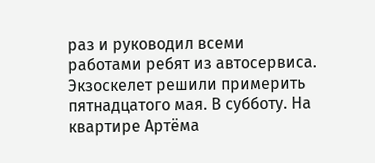раз и руководил всеми работами ребят из автосервиса.
Экзоскелет решили примерить пятнадцатого мая. В субботу. На квартире Артёма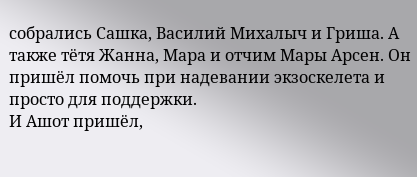собрались Сашка, Василий Михалыч и Гриша. А также тётя Жанна, Мара и отчим Мары Арсен. Он пришёл помочь при надевании экзоскелета и просто для поддержки.
И Ашот пришёл,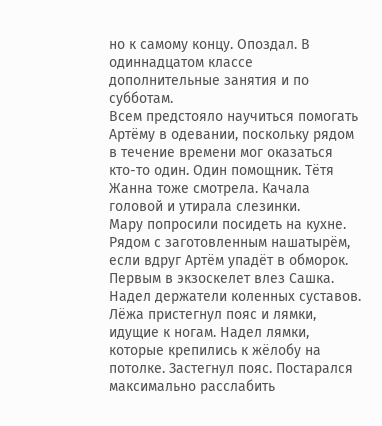но к самому концу. Опоздал. В одиннадцатом классе дополнительные занятия и по субботам.
Всем предстояло научиться помогать Артёму в одевании, поскольку рядом в течение времени мог оказаться кто-то один. Один помощник. Тётя Жанна тоже смотрела. Качала головой и утирала слезинки.
Мару попросили посидеть на кухне. Рядом с заготовленным нашатырём, если вдруг Артём упадёт в обморок.
Первым в экзоскелет влез Сашка. Надел держатели коленных суставов. Лёжа пристегнул пояс и лямки, идущие к ногам. Надел лямки, которые крепились к жёлобу на потолке. Застегнул пояс. Постарался максимально расслабить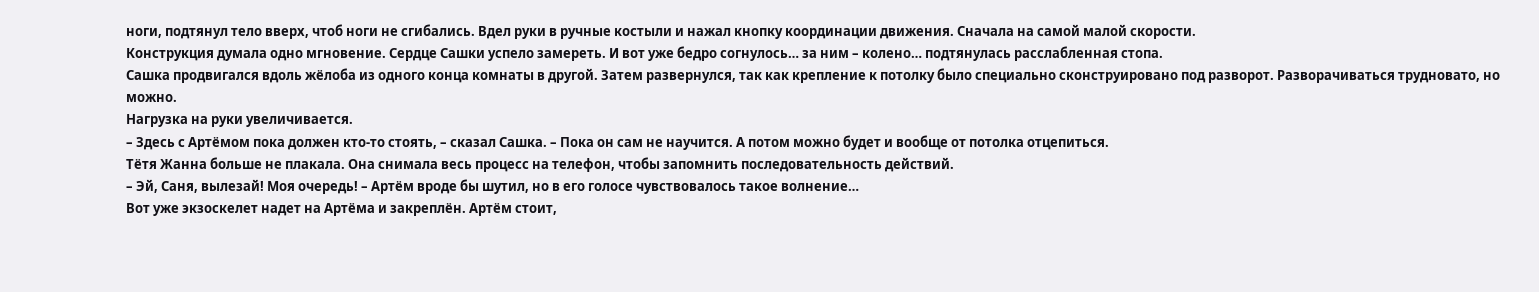ноги, подтянул тело вверх, чтоб ноги не сгибались. Вдел руки в ручные костыли и нажал кнопку координации движения. Сначала на самой малой скорости.
Конструкция думала одно мгновение. Сердце Сашки успело замереть. И вот уже бедро согнулось… за ним – колено… подтянулась расслабленная стопа.
Сашка продвигался вдоль жёлоба из одного конца комнаты в другой. Затем развернулся, так как крепление к потолку было специально сконструировано под разворот. Разворачиваться трудновато, но можно.
Нагрузка на руки увеличивается.
– Здесь с Артёмом пока должен кто-то стоять, – сказал Сашка. – Пока он сам не научится. А потом можно будет и вообще от потолка отцепиться.
Тётя Жанна больше не плакала. Она снимала весь процесс на телефон, чтобы запомнить последовательность действий.
– Эй, Саня, вылезай! Моя очередь! – Артём вроде бы шутил, но в его голосе чувствовалось такое волнение…
Вот уже экзоскелет надет на Артёма и закреплён. Артём стоит,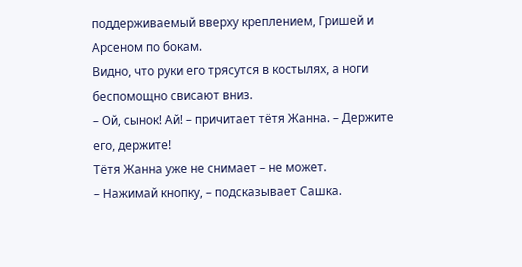поддерживаемый вверху креплением, Гришей и Арсеном по бокам.
Видно, что руки его трясутся в костылях, а ноги беспомощно свисают вниз.
– Ой, сынок! Ай! – причитает тётя Жанна. – Держите его, держите!
Тётя Жанна уже не снимает – не может.
– Нажимай кнопку, – подсказывает Сашка.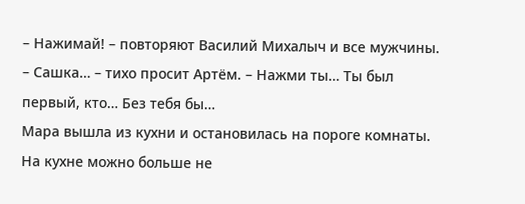– Нажимай! – повторяют Василий Михалыч и все мужчины.
– Сашка… – тихо просит Артём. – Нажми ты… Ты был первый, кто… Без тебя бы…
Мара вышла из кухни и остановилась на пороге комнаты. На кухне можно больше не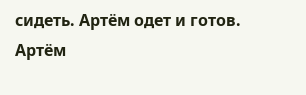сидеть. Артём одет и готов.
Артём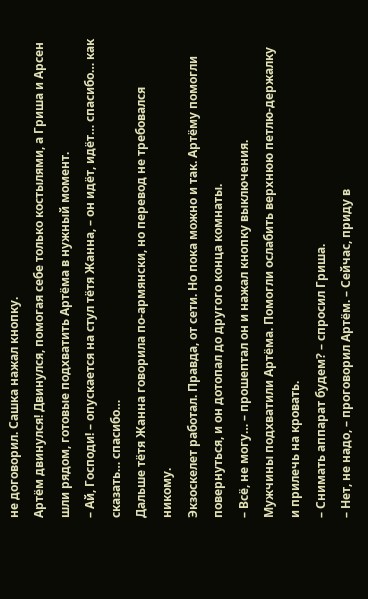не договорил. Сашка нажал кнопку.
Артём двинулся! Двинулся, помогая себе только костылями, а Гриша и Арсен шли рядом, готовые подхватить Артёма в нужный момент.
– Ай, Господи! – опускается на стул тётя Жанна, – он идёт, идёт… спасибо… как сказать… спасибо…
Дальше тётя Жанна говорила по-армянски, но перевод не требовался никому.
Экзоскелет работал. Правда, от сети. Но пока можно и так. Артёму помогли повернуться, и он дотопал до другого конца комнаты.
– Всё, не могу… – прошептал он и нажал кнопку выключения.
Мужчины подхватили Артёма. Помогли ослабить верхнюю петлю-держалку и прилечь на кровать.
– Снимать аппарат будем? – спросил Гриша.
– Нет, не надо, – проговорил Артём. – Сейчас, приду в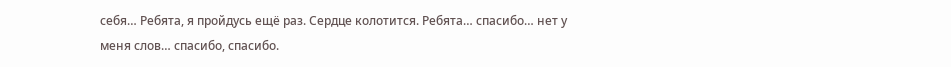себя… Ребята, я пройдусь ещё раз. Сердце колотится. Ребята… спасибо… нет у меня слов… спасибо, спасибо.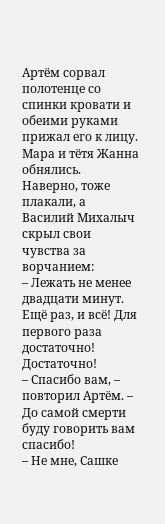Артём сорвал полотенце со спинки кровати и обеими руками прижал его к лицу. Мара и тётя Жанна обнялись. Наверно, тоже плакали, а Василий Михалыч скрыл свои чувства за ворчанием:
– Лежать не менее двадцати минут. Ещё раз, и всё! Для первого раза достаточно! Достаточно!
– Спасибо вам, – повторил Артём. – До самой смерти буду говорить вам спасибо!
– Не мне, Сашке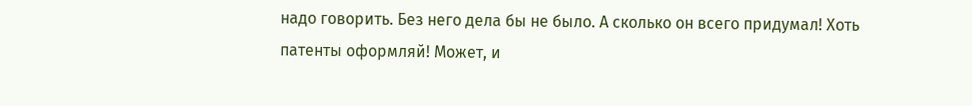надо говорить. Без него дела бы не было. А сколько он всего придумал! Хоть патенты оформляй! Может, и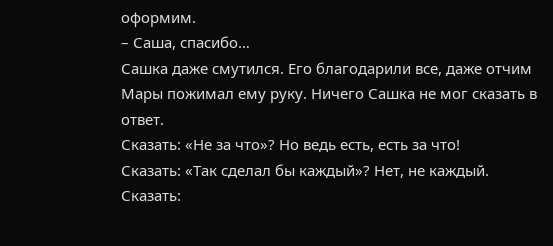оформим.
– Саша, спасибо…
Сашка даже смутился. Его благодарили все, даже отчим Мары пожимал ему руку. Ничего Сашка не мог сказать в ответ.
Сказать: «Не за что»? Но ведь есть, есть за что!
Сказать: «Так сделал бы каждый»? Нет, не каждый.
Сказать: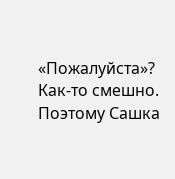«Пожалуйста»? Как-то смешно.
Поэтому Сашка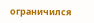ограничился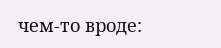чем-то вроде: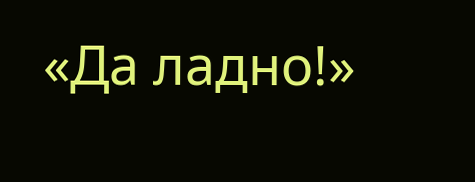«Да ладно!»